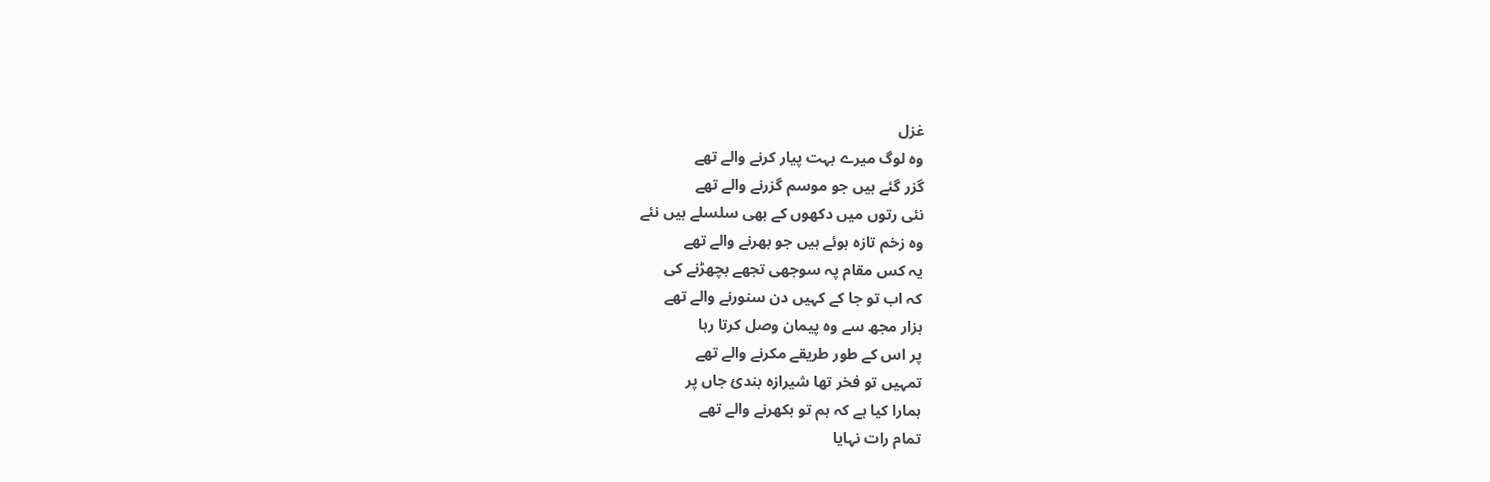غزل
وہ لوگ میرے بہت پیار کرنے والے تھے
گزر گئے ہیں جو موسم گزرنے والے تھے
نئی رتوں میں دکھوں کے بھی سلسلے ہیں نئے
وہ زخم تازہ ہوئے ہیں جو بھرنے والے تھے
یہ کس مقام پہ سوجھی تجھے بچھڑنے کی
کہ اب تو جا کے کہیں دن سنورنے والے تھے
ہزار مجھ سے وہ پیمان وصل کرتا رہا
پر اس کے طور طریقے مکرنے والے تھے
تمہیں تو فخر تھا شیرازہ بندیٔ جاں پر
ہمارا کیا ہے کہ ہم تو بکھرنے والے تھے
تمام رات نہایا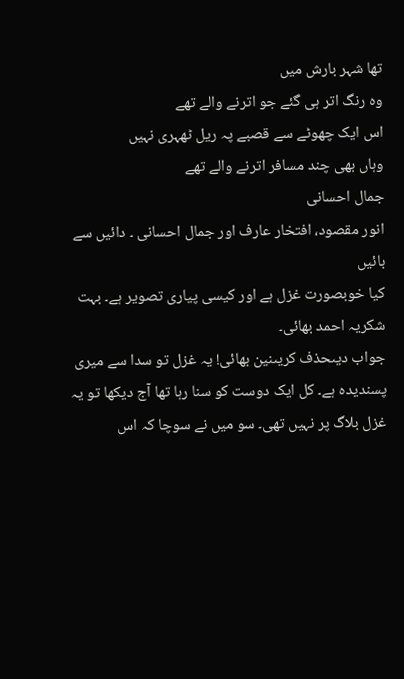تھا شہر بارش میں
وہ رنگ اتر ہی گئے جو اترنے والے تھے
اس ایک چھوٹے سے قصبے پہ ریل ٹھہری نہیں
وہاں بھی چند مسافر اترنے والے تھے
جمال احسانی
انور مقصود، افتخار عارف اور جمال احسانی ۔ دائیں سے بائیں
کیا خوبصورت غزل ہے اور کیسی پیاری تصویر ہے۔ بہت شکریہ احمد بھائی۔
جواب دیںحذف کریںنین بھائی! یہ غزل تو سدا سے میری پسندیدہ ہے۔ کل ایک دوست کو سنا رہا تھا آج دیکھا تو یہ غزل بلاگ پر نہیں تھی۔ سو میں نے سوچا کہ اس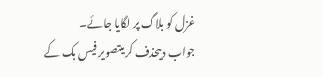غزل کو بلاگ پر لگایا جائے۔
جواب دیںحذف کریںتصویر فیس بک کے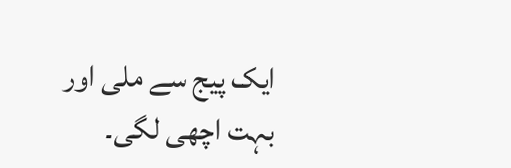ایک پیج سے ملی اور بہت اچھی لگی۔